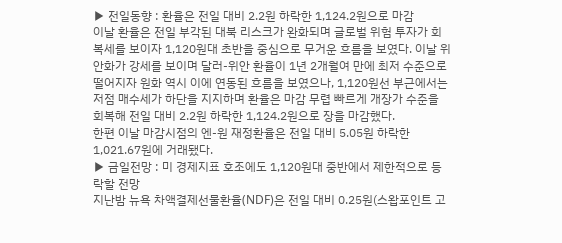▶ 전일동향 : 환율은 전일 대비 2.2원 하락한 1,124.2원으로 마감
이날 환율은 전일 부각된 대북 리스크가 완화되며 글로벌 위험 투자가 회복세를 보이자 1,120원대 초반을 중심으로 무거운 흐름을 보였다. 이날 위안화가 강세를 보이며 달러-위안 환율이 1년 2개월여 만에 최저 수준으로 떨어지자 원화 역시 이에 연동된 흐름을 보였으나, 1,120원선 부근에서는 저점 매수세가 하단을 지지하며 환율은 마감 무렵 빠르게 개장가 수준을 회복해 전일 대비 2.2원 하락한 1,124.2원으로 장을 마감했다.
한편 이날 마감시점의 엔-원 재정환율은 전일 대비 5.05원 하락한 1,021.67원에 거래됐다.
▶ 금일전망 : 미 경제지표 호조에도 1,120원대 중반에서 제한적으로 등락할 전망
지난밤 뉴욕 차액결제선물환율(NDF)은 전일 대비 0.25원(스왑포인트 고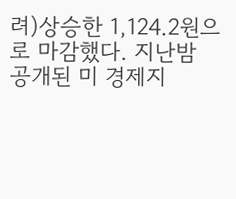려)상승한 1,124.2원으로 마감했다. 지난밤 공개된 미 경제지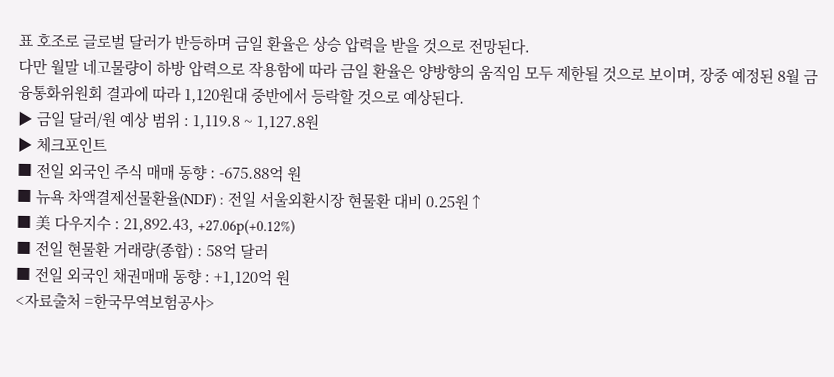표 호조로 글로벌 달러가 반등하며 금일 환율은 상승 압력을 받을 것으로 전망된다.
다만 월말 네고물량이 하방 압력으로 작용함에 따라 금일 환율은 양방향의 움직임 모두 제한될 것으로 보이며, 장중 예정된 8월 금융통화위원회 결과에 따라 1,120원대 중반에서 등락할 것으로 예상된다.
▶ 금일 달러/원 예상 범위 : 1,119.8 ~ 1,127.8원
▶ 체크포인트
■ 전일 외국인 주식 매매 동향 : -675.88억 원
■ 뉴욕 차액결제선물환율(NDF) : 전일 서울외환시장 현물환 대비 0.25원↑
■ 美 다우지수 : 21,892.43, +27.06p(+0.12%)
■ 전일 현물환 거래량(종합) : 58억 달러
■ 전일 외국인 채권매매 동향 : +1,120억 원
<자료출처 =한국무역보험공사>